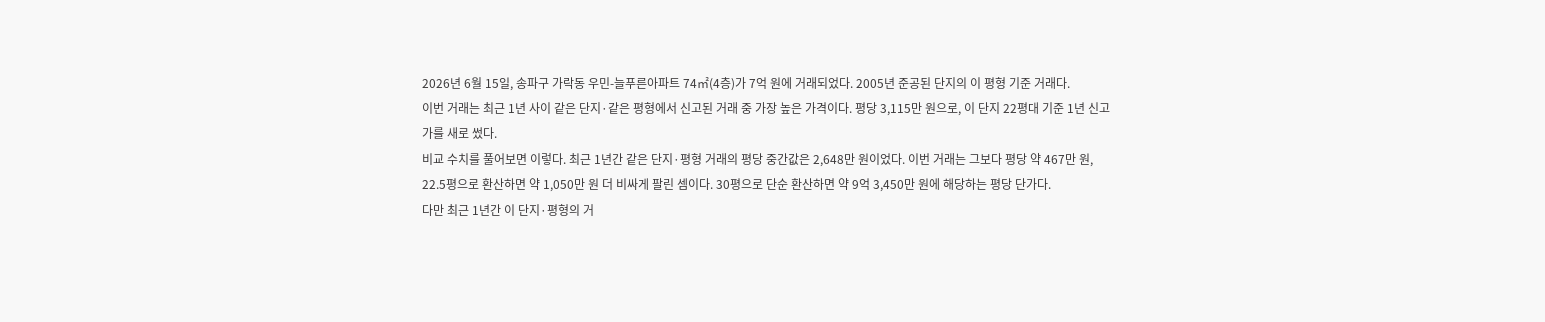2026년 6월 15일, 송파구 가락동 우민-늘푸른아파트 74㎡(4층)가 7억 원에 거래되었다. 2005년 준공된 단지의 이 평형 기준 거래다.
이번 거래는 최근 1년 사이 같은 단지·같은 평형에서 신고된 거래 중 가장 높은 가격이다. 평당 3,115만 원으로, 이 단지 22평대 기준 1년 신고가를 새로 썼다.
비교 수치를 풀어보면 이렇다. 최근 1년간 같은 단지·평형 거래의 평당 중간값은 2,648만 원이었다. 이번 거래는 그보다 평당 약 467만 원, 22.5평으로 환산하면 약 1,050만 원 더 비싸게 팔린 셈이다. 30평으로 단순 환산하면 약 9억 3,450만 원에 해당하는 평당 단가다.
다만 최근 1년간 이 단지·평형의 거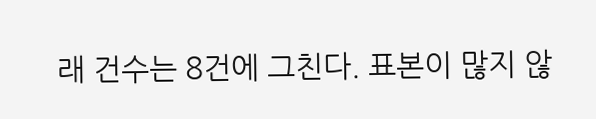래 건수는 8건에 그친다. 표본이 많지 않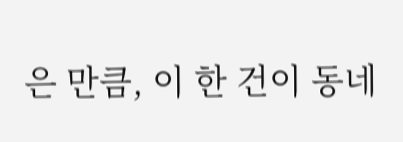은 만큼, 이 한 건이 동네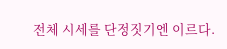전체 시세를 단정짓기엔 이르다.